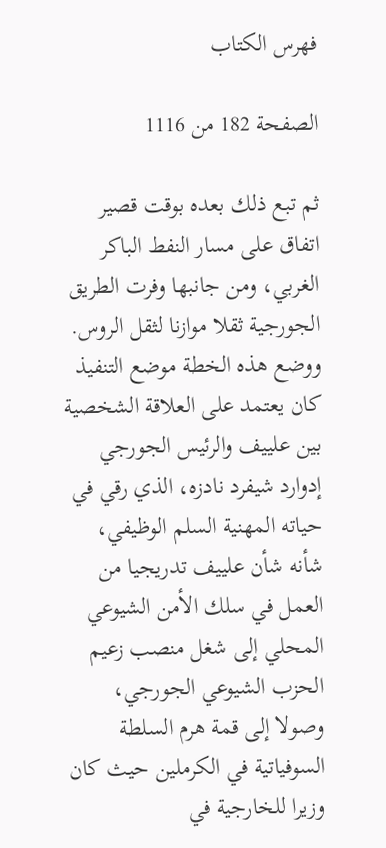فهرس الكتاب

الصفحة 182 من 1116

ثم تبع ذلك بعده بوقت قصير اتفاق على مسار النفط الباكر الغربي، ومن جانبها وفرت الطريق الجورجية ثقلا موازنا لثقل الروس. ووضع هذه الخطة موضع التنفيذ كان يعتمد على العلاقة الشخصية بين علييف والرئيس الجورجي إدوارد شيفرد نادزه، الذي رقي في حياته المهنية السلم الوظيفي، شأنه شأن علييف تدريجيا من العمل في سلك الأمن الشيوعي المحلي إلى شغل منصب زعيم الحزب الشيوعي الجورجي، وصولا إلى قمة هرم السلطة السوفياتية في الكرملين حيث كان وزيرا للخارجية في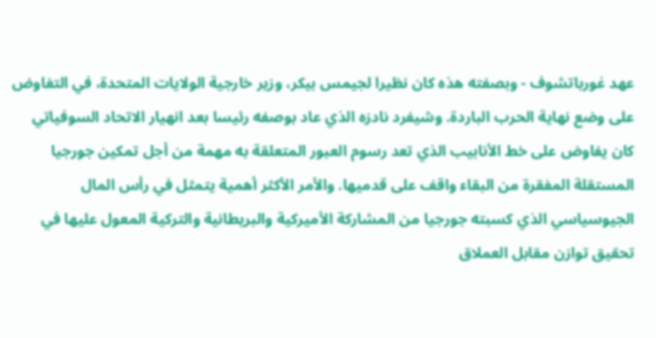عهد غورباتشوف - وبصفته هذه كان نظيرا لجيمس بيکر، وزير خارجية الولايات المتحدة، في التفاوض على وضع نهاية الحرب الباردة. وشيفرد نادزه الذي عاد بوصفه رئيسا بعد انهيار الاتحاد السوفياتي كان يفاوض على خط الأنابيب الذي تعد رسوم العبور المتعلقة به مهمة من أجل تمكين جورجيا المستقلة المفقرة من البقاء واقف على قدميها. والأمر الأكثر أهمية يتمثل في رأس المال الجيوسياسي الذي كسبته جورجيا من المشاركة الأميركية والبريطانية والتركية المعول عليها في تحقيق توازن مقابل العملاق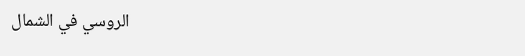الروسي في الشمال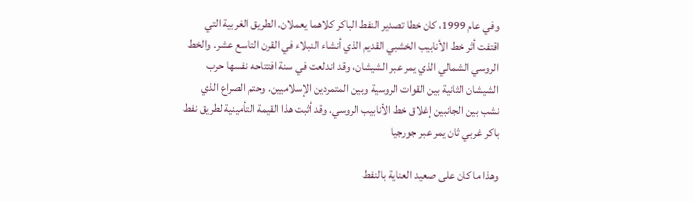وفي عام 1999، كان خطا تصدير النفط الباكر كلاهما يعملان. الطريق الغربية التي اقتفت أثر خط الأنابيب الخشبي القديم الذي أنشاء النبلاء في القرن التاسع عشر. والخط الروسي الشمالي الذي يمر عبر الشيشان، وقد اندلعت في سنة افتتاحه نفسها حرب الشيشان الثانية بين القوات الروسية وبين المتمردين الإسلاميين. وحتم الصراع الذي نشب بين الجانبين إغلاق خط الأنابيب الروسي. وقد أثبت هذا القيمة التأمينية لطريق نفط باكر غربي ثان يمر عبر جورجيا

وهذا ما كان على صعيد العناية بالنفط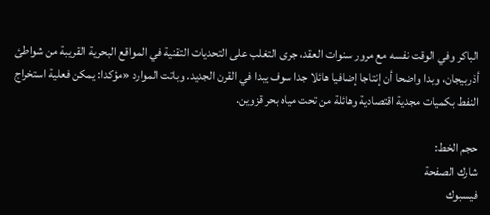الباكر وفي الوقت نفسه مع مرور سنوات العقد، جرى التغلب على التحديات التقنية في المواقع البحرية القريبة من شواطئ أذربيجان، وبدا واضحا أن إنتاجا إضافيا هائلا جدا سوف يبدا في القرن الجديد. وباتت الموارد «مؤكدا: يمكن فعلية استخراج النفط بكميات مجدية اقتصادية وهائلة من تحت مياه بحر قزوين.

حجم الخط:
شارك الصفحة
فيسبوك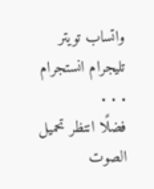واتساب تويتر تليجرام انستجرام
. . .
فضلًا انتظر تحميل الصوت